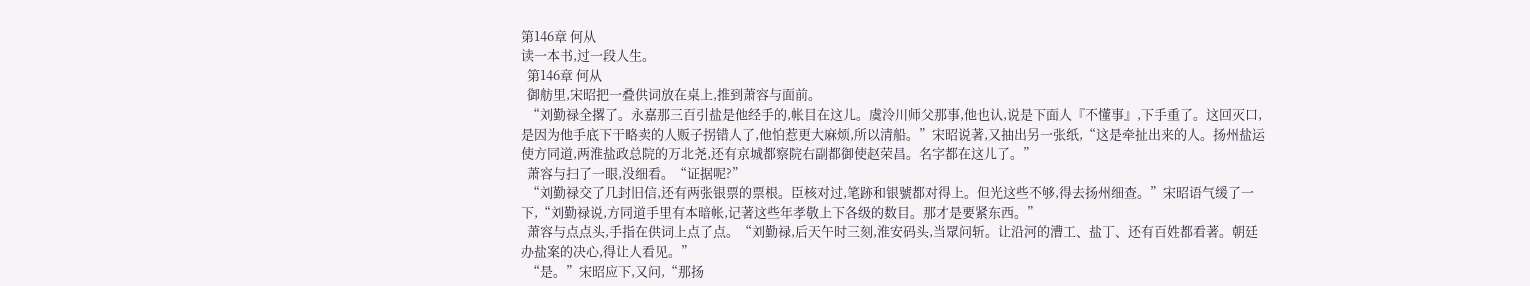第146章 何从
读一本书,过一段人生。
  第146章 何从
  御舫里,宋昭把一叠供词放在桌上,推到萧容与面前。
  “刘勤禄全撂了。永嘉那三百引盐是他经手的,帐目在这儿。虞泠川师父那事,他也认,说是下面人『不懂事』,下手重了。这回灭口,是因为他手底下干略卖的人贩子拐错人了,他怕惹更大麻烦,所以清船。”宋昭说著,又抽出另一张纸,“这是牵扯出来的人。扬州盐运使方同道,两淮盐政总院的万北尧,还有京城都察院右副都御使赵荣昌。名字都在这儿了。”
  萧容与扫了一眼,没细看。“证据呢?”
  “刘勤禄交了几封旧信,还有两张银票的票根。臣核对过,笔跡和银號都对得上。但光这些不够,得去扬州细查。”宋昭语气缓了一下,“刘勤禄说,方同道手里有本暗帐,记著这些年孝敬上下各级的数目。那才是要紧东西。”
  萧容与点点头,手指在供词上点了点。“刘勤禄,后天午时三刻,淮安码头,当眾问斩。让沿河的漕工、盐丁、还有百姓都看著。朝廷办盐案的决心,得让人看见。”
  “是。”宋昭应下,又问,“那扬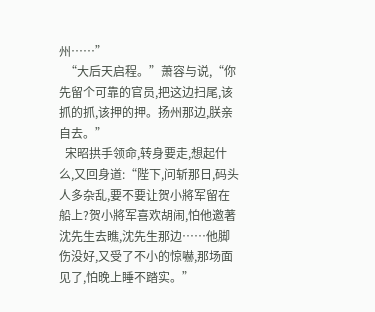州……”
  “大后天启程。”萧容与说,“你先留个可靠的官员,把这边扫尾,该抓的抓,该押的押。扬州那边,朕亲自去。”
  宋昭拱手领命,转身要走,想起什么,又回身道:“陛下,问斩那日,码头人多杂乱,要不要让贺小將军留在船上?贺小將军喜欢胡闹,怕他邀著沈先生去瞧,沈先生那边……他脚伤没好,又受了不小的惊嚇,那场面见了,怕晚上睡不踏实。”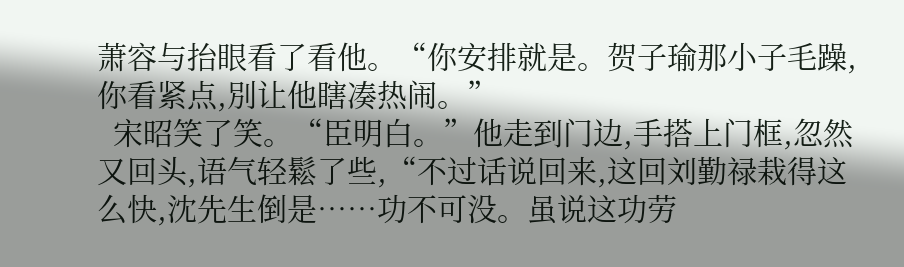萧容与抬眼看了看他。“你安排就是。贺子瑜那小子毛躁,你看紧点,別让他瞎凑热闹。”
  宋昭笑了笑。“臣明白。”他走到门边,手搭上门框,忽然又回头,语气轻鬆了些,“不过话说回来,这回刘勤禄栽得这么快,沈先生倒是……功不可没。虽说这功劳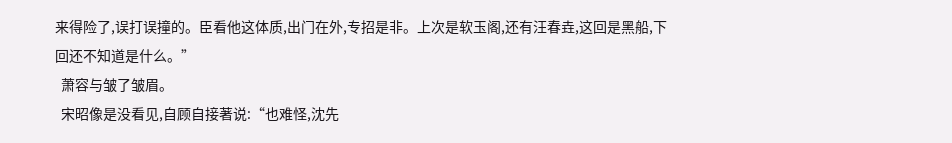来得险了,误打误撞的。臣看他这体质,出门在外,专招是非。上次是软玉阁,还有汪春垚,这回是黑船,下回还不知道是什么。”
  萧容与皱了皱眉。
  宋昭像是没看见,自顾自接著说:“也难怪,沈先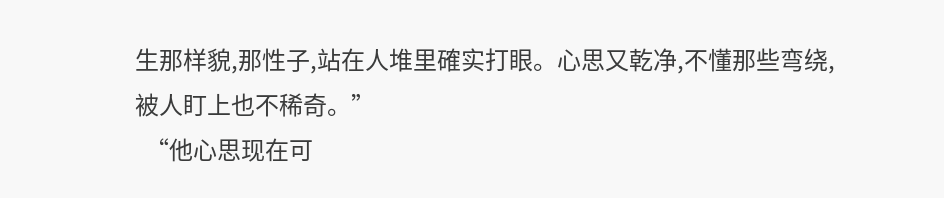生那样貌,那性子,站在人堆里確实打眼。心思又乾净,不懂那些弯绕,被人盯上也不稀奇。”
  “他心思现在可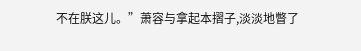不在朕这儿。”萧容与拿起本摺子,淡淡地瞥了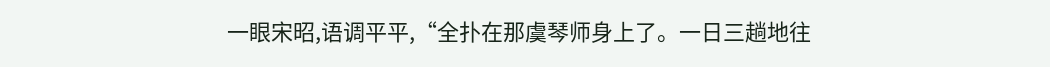一眼宋昭,语调平平,“全扑在那虞琴师身上了。一日三趟地往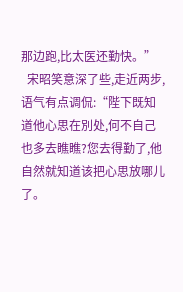那边跑,比太医还勤快。”
  宋昭笑意深了些,走近两步,语气有点调侃:“陛下既知道他心思在別处,何不自己也多去瞧瞧?您去得勤了,他自然就知道该把心思放哪儿了。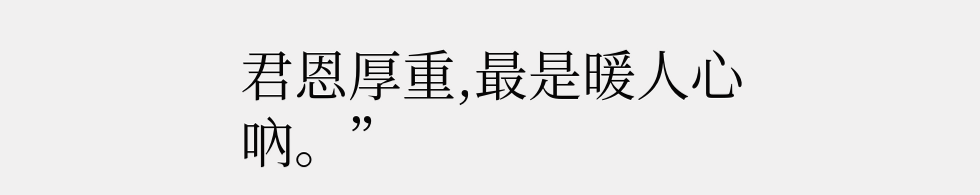君恩厚重,最是暖人心吶。”